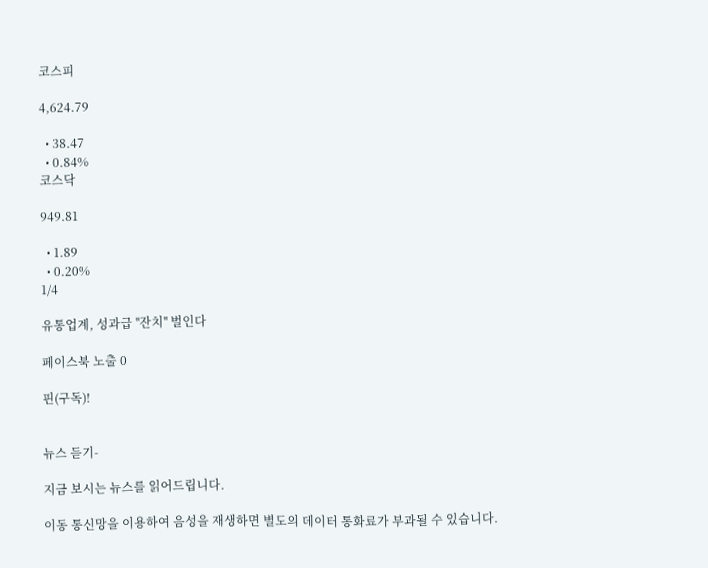코스피

4,624.79

  • 38.47
  • 0.84%
코스닥

949.81

  • 1.89
  • 0.20%
1/4

유통업계, 성과급 ''잔치'' 벌인다

페이스북 노출 0

핀(구독)!


뉴스 듣기-

지금 보시는 뉴스를 읽어드립니다.

이동 통신망을 이용하여 음성을 재생하면 별도의 데이터 통화료가 부과될 수 있습니다.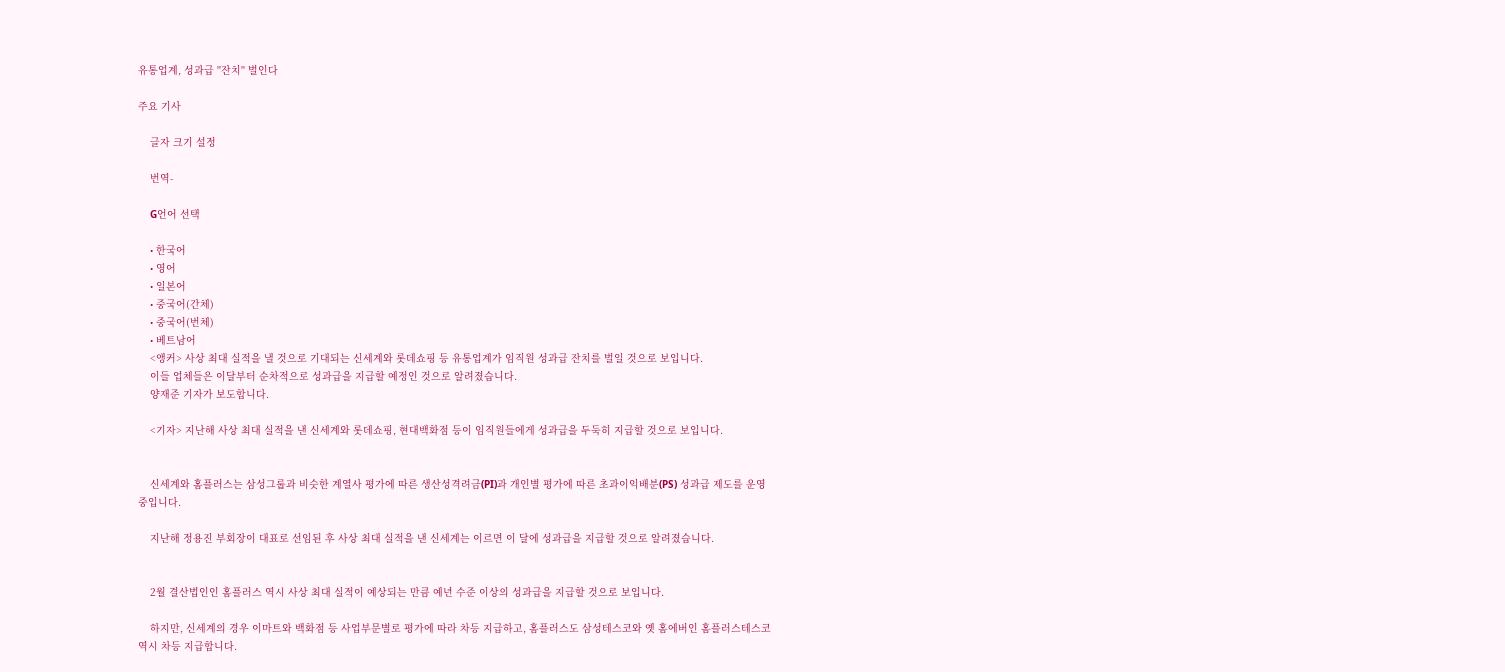유통업계, 성과급 ''잔치'' 벌인다

주요 기사

    글자 크기 설정

    번역-

    G언어 선택

    • 한국어
    • 영어
    • 일본어
    • 중국어(간체)
    • 중국어(번체)
    • 베트남어
    <앵커> 사상 최대 실적을 낼 것으로 기대되는 신세계와 롯데쇼핑 등 유통업계가 임직원 성과급 잔치를 벌일 것으로 보입니다.
    이들 업체들은 이달부터 순차적으로 성과급을 지급할 예정인 것으로 알려졌습니다.
    양재준 기자가 보도합니다.

    <기자> 지난해 사상 최대 실적을 낸 신세계와 롯데쇼핑, 현대백화점 등이 임직원들에게 성과급을 두둑히 지급할 것으로 보입니다.


    신세계와 홈플러스는 삼성그룹과 비슷한 계열사 평가에 따른 생산성격려금(PI)과 개인별 평가에 따른 초과이익배분(PS) 성과급 제도를 운영중입니다.

    지난해 정용진 부회장이 대표로 선임된 후 사상 최대 실적을 낸 신세계는 이르면 이 달에 성과급을 지급할 것으로 알려졌습니다.


    2월 결산법인인 홈플러스 역시 사상 최대 실적이 예상되는 만큼 예년 수준 이상의 성과급을 지급할 것으로 보입니다.

    하지만, 신세계의 경우 이마트와 백화점 등 사업부문별로 평가에 따라 차등 지급하고, 홈플러스도 삼성테스코와 옛 홈에버인 홈플러스테스코 역시 차등 지급합니다.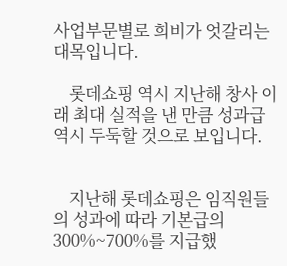사업부문별로 희비가 엇갈리는 대목입니다.

    롯데쇼핑 역시 지난해 창사 이래 최대 실적을 낸 만큼 성과급 역시 두둑할 것으로 보입니다.


    지난해 롯데쇼핑은 임직원들의 성과에 따라 기본급의 300%~700%를 지급했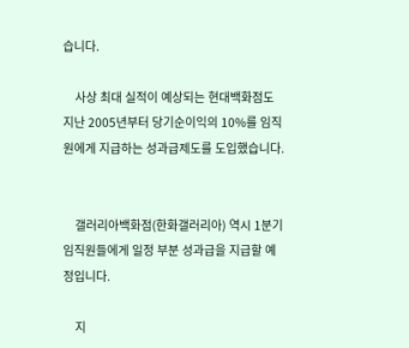습니다.

    사상 최대 실적이 예상되는 현대백화점도 지난 2005년부터 당기순이익의 10%를 임직원에게 지급하는 성과급제도를 도입했습니다.


    갤러리아백화점(한화갤러리아) 역시 1분기 임직원들에게 일정 부분 성과급을 지급할 예정입니다.

    지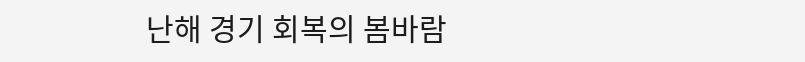난해 경기 회복의 봄바람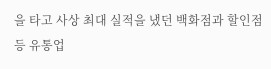을 타고 사상 최대 실적을 냈던 백화점과 할인점 등 유통업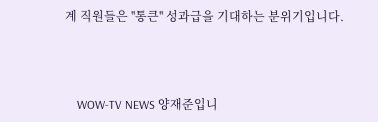계 직원들은 ''통큰'' 성과급을 기대하는 분위기입니다.



    WOW-TV NEWS 양재준입니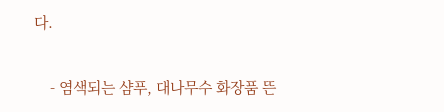다.

    - 염색되는 샴푸, 대나무수 화장품 뜬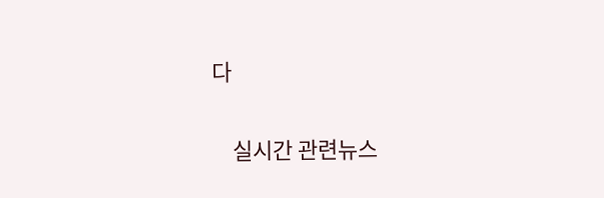다

    실시간 관련뉴스